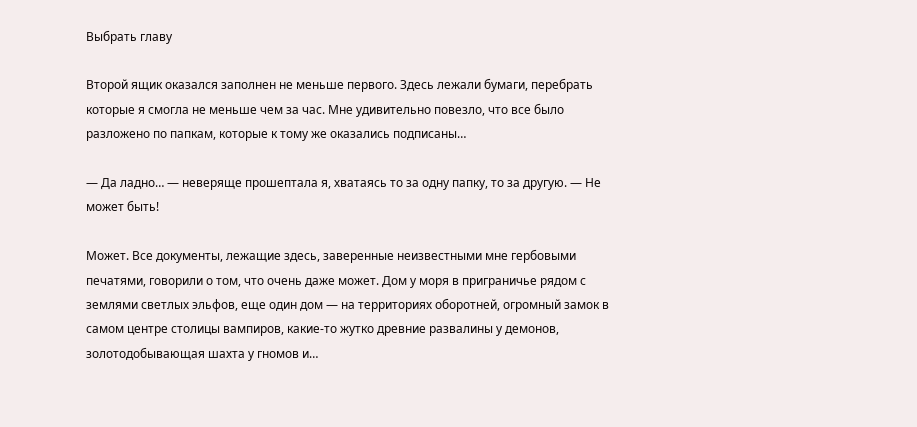Выбрать главу

Второй ящик оказался заполнен не меньше первого. Здесь лежали бумаги, перебрать которые я смогла не меньше чем за час. Мне удивительно повезло, что все было разложено по папкам, которые к тому же оказались подписаны…

— Да ладно… — неверяще прошептала я, хватаясь то за одну папку, то за другую. — Не может быть!

Может. Все документы, лежащие здесь, заверенные неизвестными мне гербовыми печатями, говорили о том, что очень даже может. Дом у моря в приграничье рядом с землями светлых эльфов, еще один дом — на территориях оборотней, огромный замок в самом центре столицы вампиров, какие-то жутко древние развалины у демонов, золотодобывающая шахта у гномов и…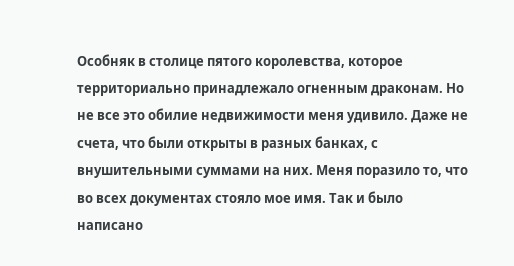Особняк в столице пятого королевства, которое территориально принадлежало огненным драконам. Но не все это обилие недвижимости меня удивило. Даже не счета, что были открыты в разных банках, с внушительными суммами на них. Меня поразило то, что во всех документах стояло мое имя. Так и было написано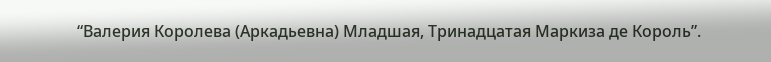“Валерия Королева (Аркадьевна) Младшая, Тринадцатая Маркиза де Король”.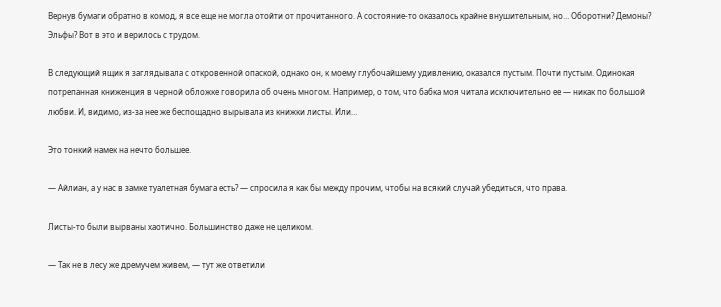Вернув бумаги обратно в комод, я все еще не могла отойти от прочитанного. А состояние-то оказалось крайне внушительным, но… Оборотни? Демоны? Эльфы? Вот в это и верилось с трудом.

В следующий ящик я заглядывала с откровенной опаской, однако он, к моему глубочайшему удивлению, оказался пустым. Почти пустым. Одинокая потрепанная книженция в черной обложке говорила об очень многом. Например, о том, что бабка моя читала исключительно ее — никак по большой любви. И, видимо, из-за нее же беспощадно вырывала из книжки листы. Или…

Это тонкий намек на нечто большее.

— Айлиан, а у нас в замке туалетная бумага есть? — спросила я как бы между прочим, чтобы на всякий случай убедиться, что права.

Листы-то были вырваны хаотично. Большинство даже не целиком.

— Так не в лесу же дремучем живем, — тут же ответили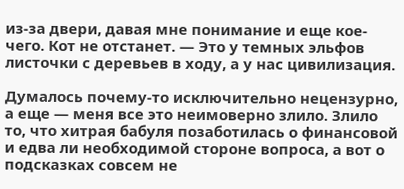из-за двери, давая мне понимание и еще кое-чего. Кот не отстанет. — Это у темных эльфов листочки с деревьев в ходу, а у нас цивилизация.

Думалось почему-то исключительно нецензурно, а еще — меня все это неимоверно злило. Злило то, что хитрая бабуля позаботилась о финансовой и едва ли необходимой стороне вопроса, а вот о подсказках совсем не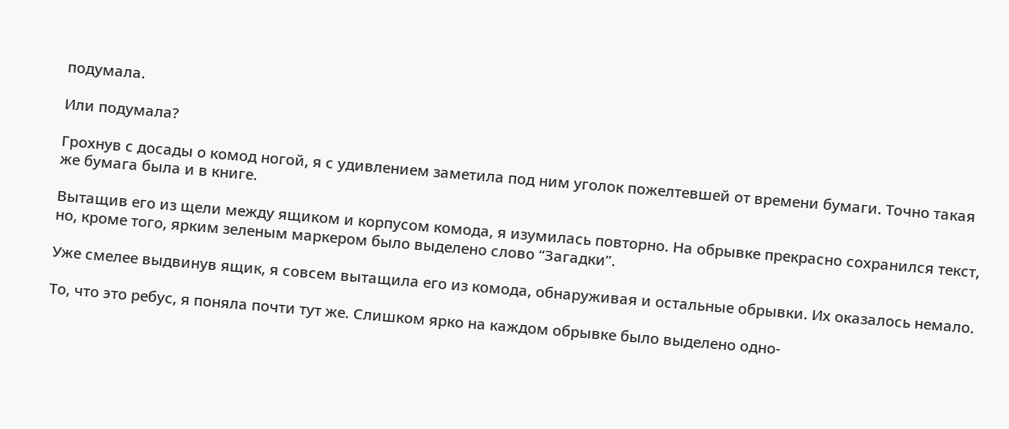подумала.

Или подумала?

Грохнув с досады о комод ногой, я с удивлением заметила под ним уголок пожелтевшей от времени бумаги. Точно такая же бумага была и в книге.

Вытащив его из щели между ящиком и корпусом комода, я изумилась повторно. На обрывке прекрасно сохранился текст, но, кроме того, ярким зеленым маркером было выделено слово “Загадки”.

Уже смелее выдвинув ящик, я совсем вытащила его из комода, обнаруживая и остальные обрывки. Их оказалось немало.

То, что это ребус, я поняла почти тут же. Слишком ярко на каждом обрывке было выделено одно-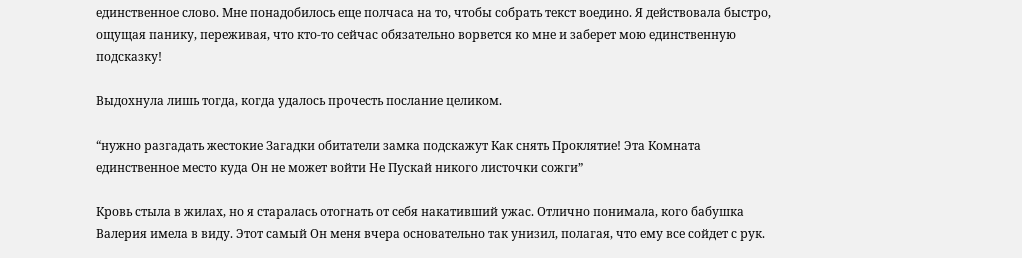единственное слово. Мне понадобилось еще полчаса на то, чтобы собрать текст воедино. Я действовала быстро, ощущая панику, переживая, что кто-то сейчас обязательно ворвется ко мне и заберет мою единственную подсказку!

Выдохнула лишь тогда, когда удалось прочесть послание целиком.

“нужно разгадать жестокие Загадки обитатели замка подскажут Как снять Проклятие! Эта Комната единственное место куда Он не может войти Не Пускай никого листочки сожги”

Кровь стыла в жилах, но я старалась отогнать от себя накативший ужас. Отлично понимала, кого бабушка Валерия имела в виду. Этот самый Он меня вчера основательно так унизил, полагая, что ему все сойдет с рук.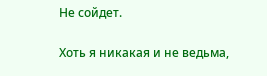Не сойдет.

Хоть я никакая и не ведьма,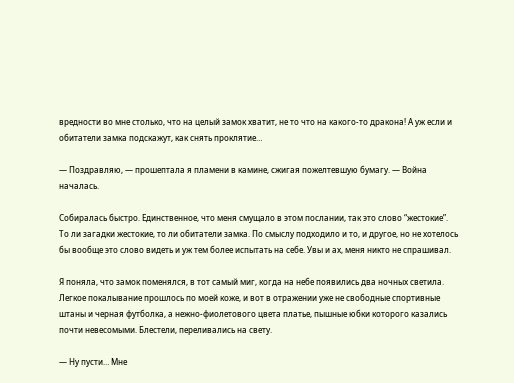вредности во мне столько, что на целый замок хватит, не то что на какого-то дракона! А уж если и обитатели замка подскажут, как снять проклятие…

— Поздравляю, — прошептала я пламени в камине, сжигая пожелтевшую бумагу. — Война началась.

Собиралась быстро. Единственное, что меня смущало в этом послании, так это слово “жестокие”. То ли загадки жестокие, то ли обитатели замка. По смыслу подходило и то, и другое, но не хотелось бы вообще это слово видеть и уж тем более испытать на себе. Увы и ах, меня никто не спрашивал.

Я поняла, что замок поменялся, в тот самый миг, когда на небе появились два ночных светила. Легкое покалывание прошлось по моей коже, и вот в отражении уже не свободные спортивные штаны и черная футболка, а нежно-фиолетового цвета платье, пышные юбки которого казались почти невесомыми. Блестели, переливались на свету.

— Ну пусти… Мне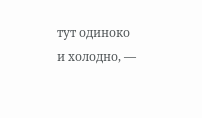тут одиноко и холодно, —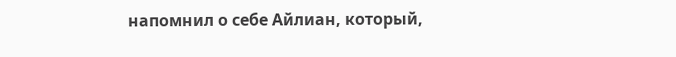напомнил о себе Айлиан, который,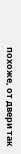похоже, от двери так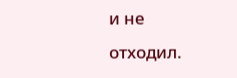и не отходил.